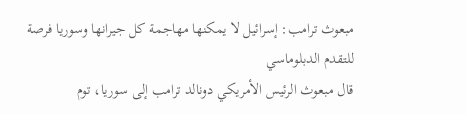مبعوث ترامب: إسرائيل لا يمكنها مهاجمة كل جيرانها وسوريا فرصة للتقدم الدبلوماسي
قال مبعوث الرئيس الأمريكي دونالد ترامب إلى سوريا، توم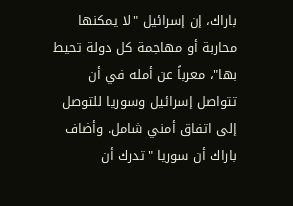باراك، إن إسرائيل "لا يمكنها محاربة أو مهاجمة كل دولة تحيط بها"، معرباً عن أمله في أن تتواصل إسرائيل وسوريا للتوصل إلى اتفاق أمني شامل. وأضاف باراك أن سوريا "تدرك أن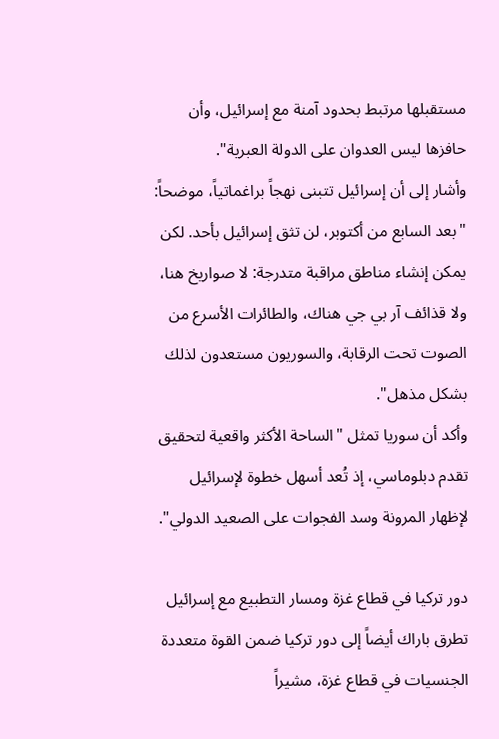مستقبلها مرتبط بحدود آمنة مع إسرائيل، وأن حافزها ليس العدوان على الدولة العبرية".
وأشار إلى أن إسرائيل تتبنى نهجاً براغماتياً، موضحاً: "بعد السابع من أكتوبر، لن تثق إسرائيل بأحد. لكن يمكن إنشاء مناطق مراقبة متدرجة: لا صواريخ هنا، ولا قذائف آر بي جي هناك، والطائرات الأسرع من الصوت تحت الرقابة، والسوريون مستعدون لذلك بشكل مذهل".
وأكد أن سوريا تمثل "الساحة الأكثر واقعية لتحقيق تقدم دبلوماسي، إذ تُعد أسهل خطوة لإسرائيل لإظهار المرونة وسد الفجوات على الصعيد الدولي".

دور تركيا في قطاع غزة ومسار التطبيع مع إسرائيل
تطرق باراك أيضاً إلى دور تركيا ضمن القوة متعددة الجنسيات في قطاع غزة، مشيراً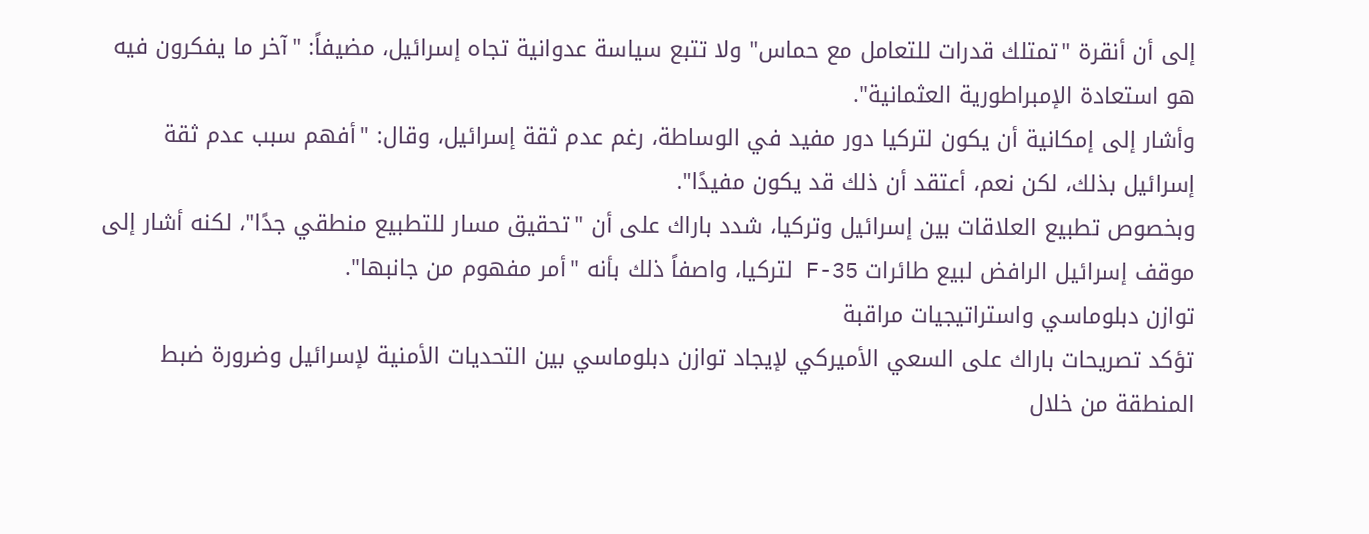إلى أن أنقرة "تمتلك قدرات للتعامل مع حماس" ولا تتبع سياسة عدوانية تجاه إسرائيل، مضيفاً: "آخر ما يفكرون فيه هو استعادة الإمبراطورية العثمانية".
وأشار إلى إمكانية أن يكون لتركيا دور مفيد في الوساطة، رغم عدم ثقة إسرائيل، وقال: "أفهم سبب عدم ثقة إسرائيل بذلك، لكن نعم، أعتقد أن ذلك قد يكون مفيدًا".
وبخصوص تطبيع العلاقات بين إسرائيل وتركيا، شدد باراك على أن "تحقيق مسار للتطبيع منطقي جدًا"، لكنه أشار إلى موقف إسرائيل الرافض لبيع طائرات F-35 لتركيا، واصفاً ذلك بأنه "أمر مفهوم من جانبها".
توازن دبلوماسي واستراتيجيات مراقبة
تؤكد تصريحات باراك على السعي الأميركي لإيجاد توازن دبلوماسي بين التحديات الأمنية لإسرائيل وضرورة ضبط المنطقة من خلال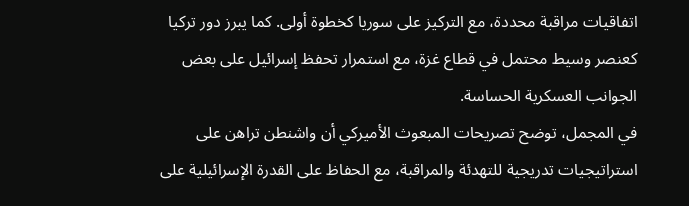اتفاقيات مراقبة محددة، مع التركيز على سوريا كخطوة أولى. كما يبرز دور تركيا كعنصر وسيط محتمل في قطاع غزة، مع استمرار تحفظ إسرائيل على بعض الجوانب العسكرية الحساسة.
في المجمل، توضح تصريحات المبعوث الأميركي أن واشنطن تراهن على استراتيجيات تدريجية للتهدئة والمراقبة، مع الحفاظ على القدرة الإسرائيلية على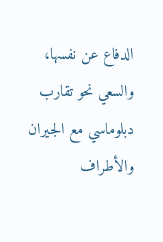الدفاع عن نفسها، والسعي نحو تقارب دبلوماسي مع الجيران والأطراف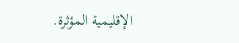الإقليمية المؤثرة.